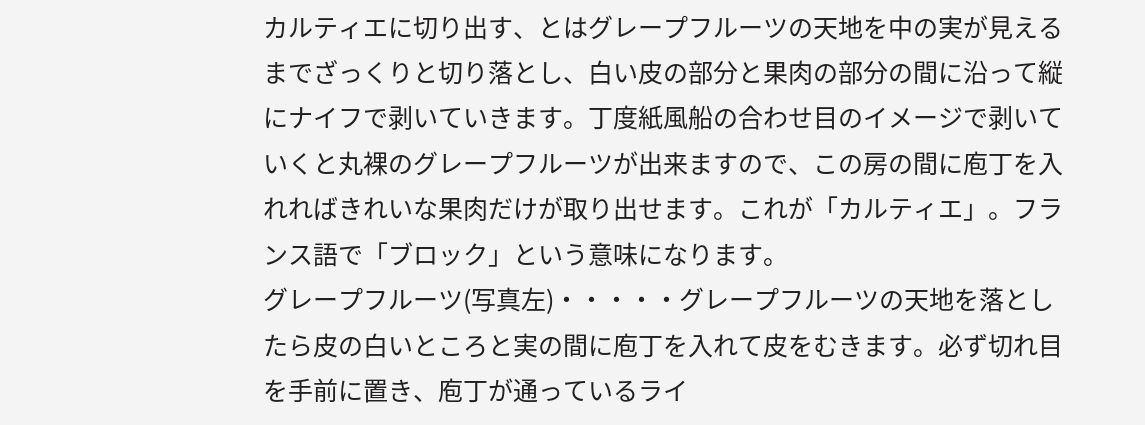カルティエに切り出す、とはグレープフルーツの天地を中の実が見えるまでざっくりと切り落とし、白い皮の部分と果肉の部分の間に沿って縦にナイフで剥いていきます。丁度紙風船の合わせ目のイメージで剥いていくと丸裸のグレープフルーツが出来ますので、この房の間に庖丁を入れればきれいな果肉だけが取り出せます。これが「カルティエ」。フランス語で「ブロック」という意味になります。
グレープフルーツ(写真左)・・・・・グレープフルーツの天地を落としたら皮の白いところと実の間に庖丁を入れて皮をむきます。必ず切れ目を手前に置き、庖丁が通っているライ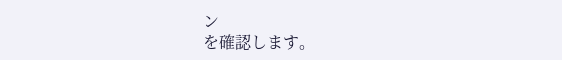ン
を確認します。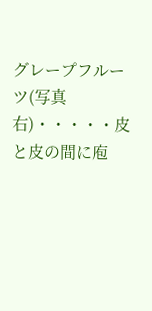グレープフルーツ(写真右)・・・・・皮と皮の間に庖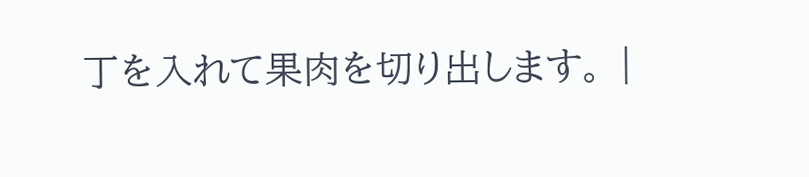丁を入れて果肉を切り出します。 |